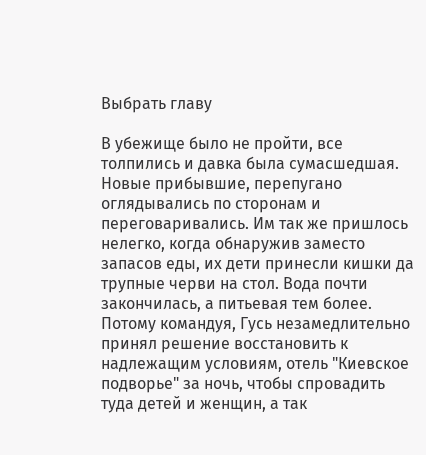Выбрать главу

В убежище было не пройти, все толпились и давка была сумасшедшая. Новые прибывшие, перепугано оглядывались по сторонам и переговаривались. Им так же пришлось нелегко, когда обнаружив заместо запасов еды, их дети принесли кишки да трупные черви на стол. Вода почти закончилась, а питьевая тем более. Потому командуя, Гусь незамедлительно принял решение восстановить к надлежащим условиям, отель "Киевское подворье" за ночь, чтобы спровадить туда детей и женщин, а так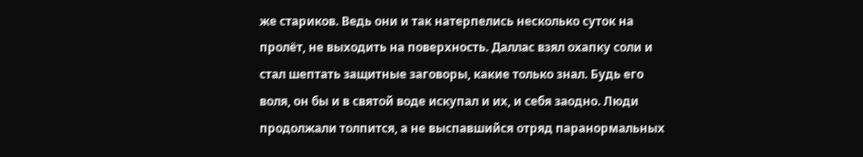же стариков. Ведь они и так натерпелись несколько суток на пролёт, не выходить на поверхность. Даллас взял охапку соли и стал шептать защитные заговоры, какие только знал. Будь его воля, он бы и в святой воде искупал и их, и себя заодно. Люди продолжали толпится, а не выспавшийся отряд паранормальных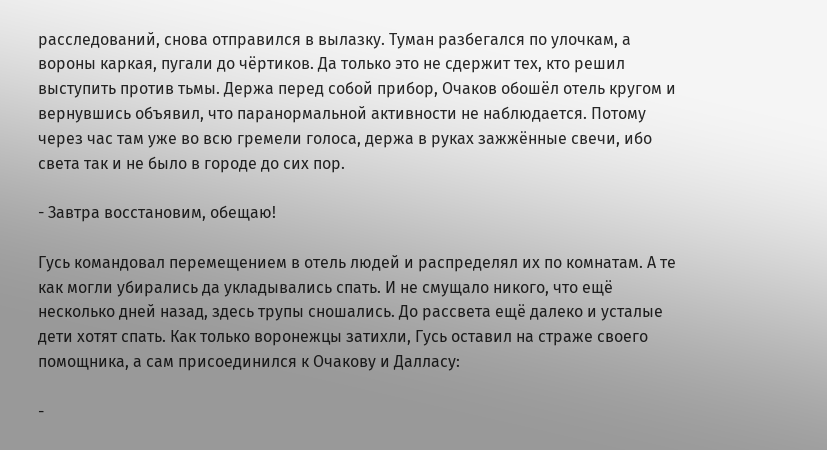расследований, снова отправился в вылазку. Туман разбегался по улочкам, а вороны каркая, пугали до чёртиков. Да только это не сдержит тех, кто решил выступить против тьмы. Держа перед собой прибор, Очаков обошёл отель кругом и вернувшись объявил, что паранормальной активности не наблюдается. Потому через час там уже во всю гремели голоса, держа в руках зажжённые свечи, ибо света так и не было в городе до сих пор.

- Завтра восстановим, обещаю!

Гусь командовал перемещением в отель людей и распределял их по комнатам. А те как могли убирались да укладывались спать. И не смущало никого, что ещё несколько дней назад, здесь трупы сношались. До рассвета ещё далеко и усталые дети хотят спать. Как только воронежцы затихли, Гусь оставил на страже своего помощника, а сам присоединился к Очакову и Далласу:

-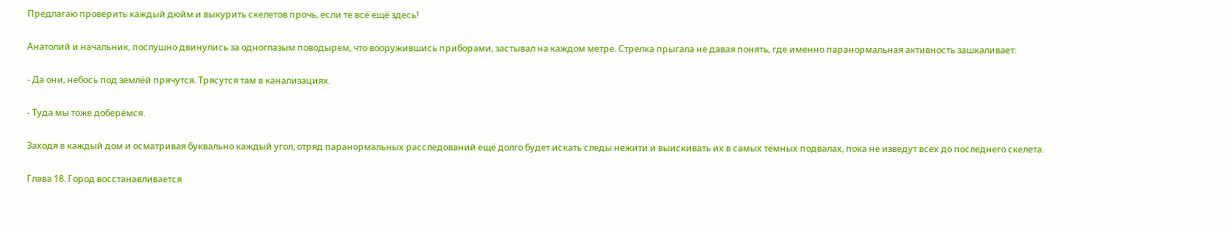Предлагаю проверить каждый дюйм и выкурить скелетов прочь, если те всё ещё здесь!

Анатолий и начальник, послушно двинулись за одноглазым поводырем, что вооружившись приборами, застывал на каждом метре. Стрелка прыгала не давая понять, где именно паранормальная активность зашкаливает:

- Да они, небось под землёй прячутся. Трясутся там в канализациях.

- Туда мы тоже доберёмся.

Заходя в каждый дом и осматривая буквально каждый угол, отряд паранормальных расследований ещё долго будет искать следы нежити и выискивать их в самых тёмных подвалах, пока не изведут всех до последнего скелета.

Глава 18. Город восстанавливается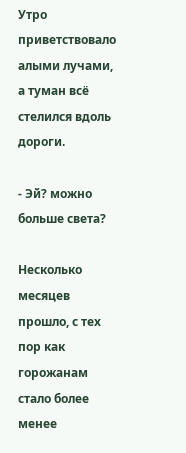Утро приветствовало алыми лучами, а туман всё стелился вдоль дороги.

- Эй? можно больше света?

Несколько месяцев прошло, с тех пор как горожанам стало более менее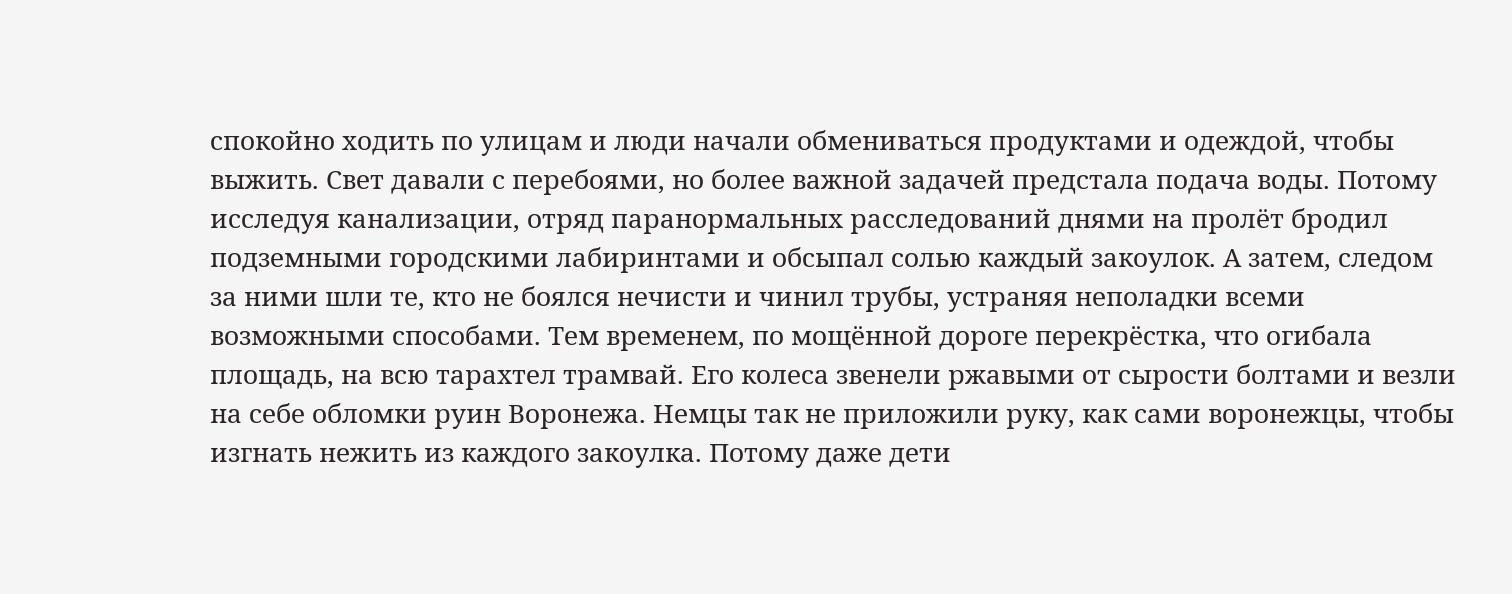спокойно ходить по улицам и люди начали обмениваться продуктами и одеждой, чтобы выжить. Свет давали с перебоями, но более важной задачей предстала подача воды. Потому исследуя канализации, отряд паранормальных расследований днями на пролёт бродил подземными городскими лабиринтами и обсыпал солью каждый закоулок. А затем, следом за ними шли те, кто не боялся нечисти и чинил трубы, устраняя неполадки всеми возможными способами. Тем временем, по мощённой дороге перекрёстка, что огибала площадь, на всю тарахтел трамвай. Его колеса звенели ржавыми от сырости болтами и везли на себе обломки руин Воронежа. Немцы так не приложили руку, как сами воронежцы, чтобы изгнать нежить из каждого закоулка. Потому даже дети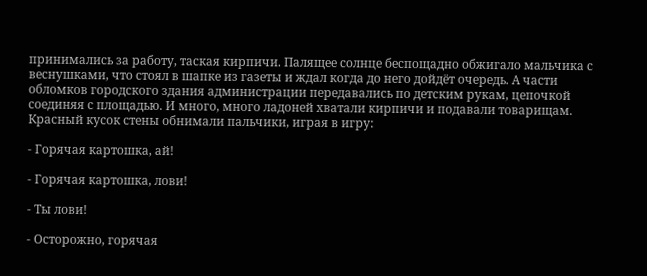принимались за работу, таская кирпичи. Палящее солнце беспощадно обжигало мальчика с веснушками, что стоял в шапке из газеты и ждал когда до него дойдёт очередь. А части обломков городского здания администрации передавались по детским рукам, цепочкой соединяя с площадью. И много, много ладоней хватали кирпичи и подавали товарищам. Красный кусок стены обнимали пальчики, играя в игру:

- Горячая картошка, ай!

- Горячая картошка, лови!

- Ты лови!

- Осторожно, горячая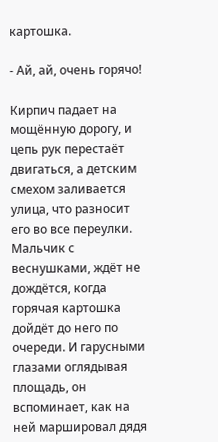картошка.

- Ай, ай, очень горячо!

Кирпич падает на мощённую дорогу, и цепь рук перестаёт двигаться, а детским смехом заливается улица, что разносит его во все переулки. Мальчик с веснушками, ждёт не дождётся, когда горячая картошка дойдёт до него по очереди. И гарусными глазами оглядывая площадь, он вспоминает, как на ней маршировал дядя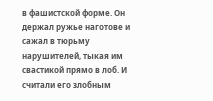в фашистской форме. Он держал ружье наготове и сажал в тюрьму нарушителей, тыкая им свастикой прямо в лоб. И считали его злобным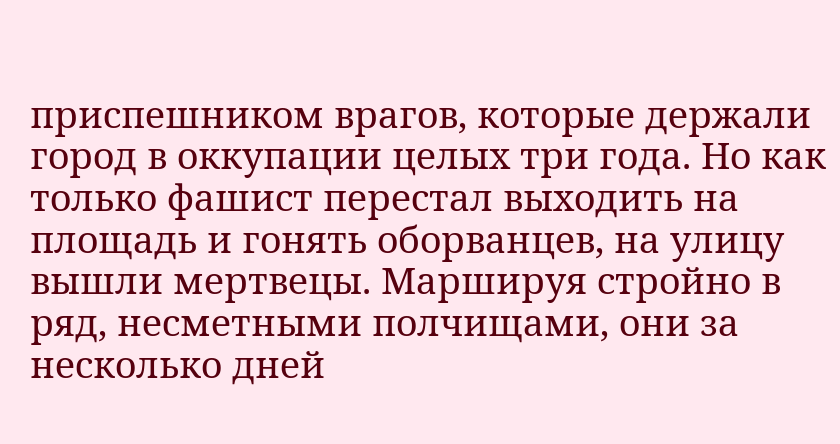приспешником врагов, которые держали город в оккупации целых три года. Но как только фашист перестал выходить на площадь и гонять оборванцев, на улицу вышли мертвецы. Маршируя стройно в ряд, несметными полчищами, они за несколько дней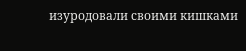изуродовали своими кишками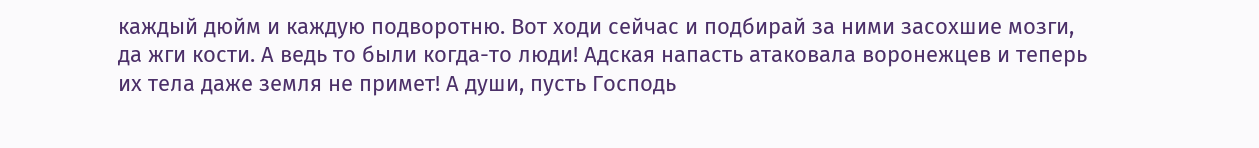каждый дюйм и каждую подворотню. Вот ходи сейчас и подбирай за ними засохшие мозги, да жги кости. А ведь то были когда-то люди! Адская напасть атаковала воронежцев и теперь их тела даже земля не примет! А души, пусть Господь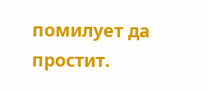помилует да простит.